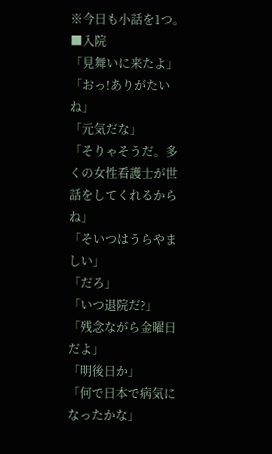※今日も小話を1つ。
■入院
「見舞いに来たよ」
「おっ!ありがたいね」
「元気だな」
「そりゃそうだ。多くの女性看護士が世話をしてくれるからね」
「そいつはうらやましい」
「だろ」
「いつ退院だ?」
「残念ながら金曜日だよ」
「明後日か」
「何で日本で病気になったかな」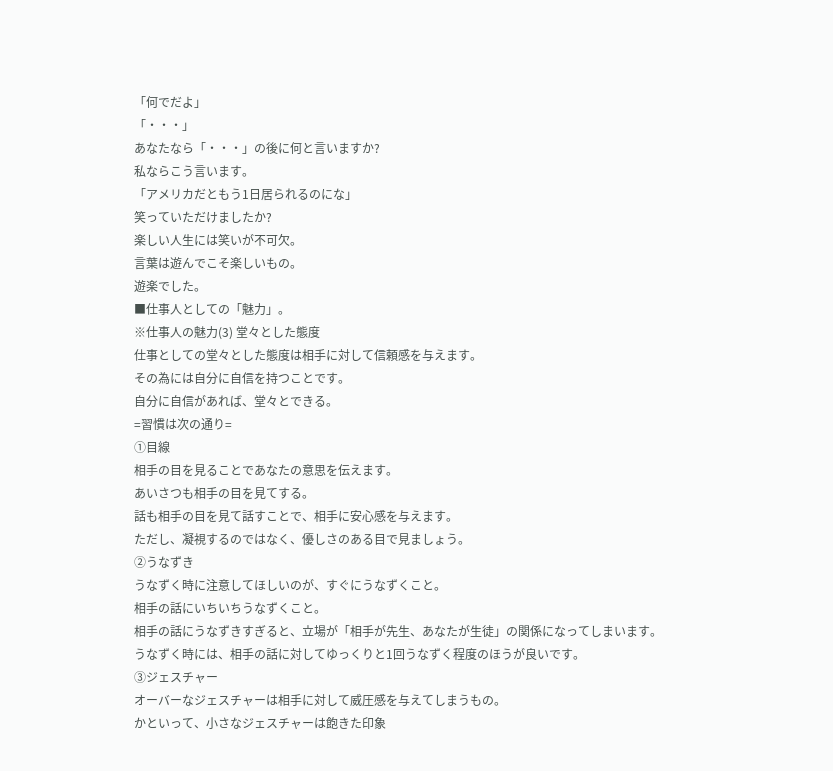「何でだよ」
「・・・」
あなたなら「・・・」の後に何と言いますか?
私ならこう言います。
「アメリカだともう1日居られるのにな」
笑っていただけましたか?
楽しい人生には笑いが不可欠。
言葉は遊んでこそ楽しいもの。
遊楽でした。
■仕事人としての「魅力」。
※仕事人の魅力(3) 堂々とした態度
仕事としての堂々とした態度は相手に対して信頼感を与えます。
その為には自分に自信を持つことです。
自分に自信があれば、堂々とできる。
=習慣は次の通り=
①目線
相手の目を見ることであなたの意思を伝えます。
あいさつも相手の目を見てする。
話も相手の目を見て話すことで、相手に安心感を与えます。
ただし、凝視するのではなく、優しさのある目で見ましょう。
②うなずき
うなずく時に注意してほしいのが、すぐにうなずくこと。
相手の話にいちいちうなずくこと。
相手の話にうなずきすぎると、立場が「相手が先生、あなたが生徒」の関係になってしまいます。
うなずく時には、相手の話に対してゆっくりと1回うなずく程度のほうが良いです。
③ジェスチャー
オーバーなジェスチャーは相手に対して威圧感を与えてしまうもの。
かといって、小さなジェスチャーは飽きた印象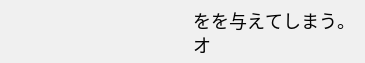をを与えてしまう。
オ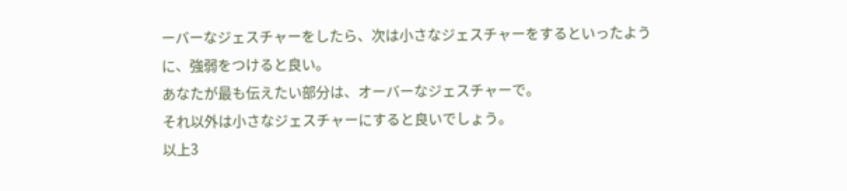ーバーなジェスチャーをしたら、次は小さなジェスチャーをするといったように、強弱をつけると良い。
あなたが最も伝えたい部分は、オーバーなジェスチャーで。
それ以外は小さなジェスチャーにすると良いでしょう。
以上3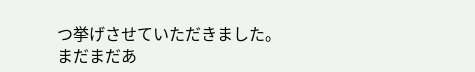つ挙げさせていただきました。
まだまだあ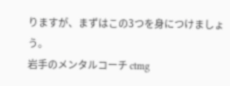りますが、まずはこの3つを身につけましょう。
岩手のメンタルコーチ ctmg